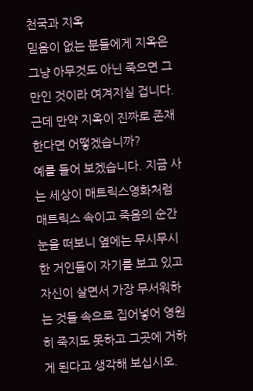천국과 지옥
믿음이 없는 분들에게 지옥은 그냥 아무것도 아닌 죽으면 그만인 것이라 여겨지실 겁니다.
근데 만약 지옥이 진짜로 존재한다면 어떻겠습니까?
예를 들어 보겠습니다. 지금 사는 세상이 매트릭스영화처럼 매트릭스 속이고 죽음의 순간 눈을 떠보니 옆에는 무시무시한 거인들이 자기를 보고 있고 자신이 살면서 가장 무서워하는 것들 속으로 집어넣어 영원히 죽지도 못하고 그곳에 거하게 된다고 생각해 보십시오.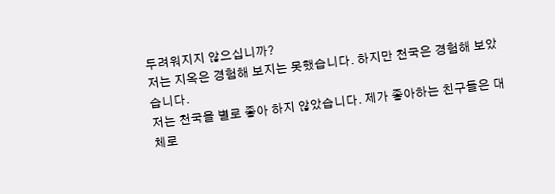두려워지지 않으십니까?
저는 지옥은 경험해 보지는 못했습니다. 하지만 천국은 경험해 보았습니다.
저는 천국을 별로 좋아 하지 않았습니다. 제가 좋아하는 친구들은 대체로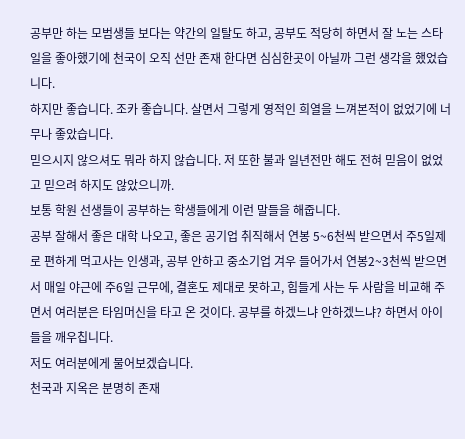공부만 하는 모범생들 보다는 약간의 일탈도 하고, 공부도 적당히 하면서 잘 노는 스타일을 좋아했기에 천국이 오직 선만 존재 한다면 심심한곳이 아닐까 그런 생각을 했었습니다.
하지만 좋습니다. 조카 좋습니다. 살면서 그렇게 영적인 희열을 느껴본적이 없었기에 너무나 좋았습니다.
믿으시지 않으셔도 뭐라 하지 않습니다. 저 또한 불과 일년전만 해도 전혀 믿음이 없었고 믿으려 하지도 않았으니까.
보통 학원 선생들이 공부하는 학생들에게 이런 말들을 해줍니다.
공부 잘해서 좋은 대학 나오고, 좋은 공기업 취직해서 연봉 5~6천씩 받으면서 주5일제로 편하게 먹고사는 인생과, 공부 안하고 중소기업 겨우 들어가서 연봉2~3천씩 받으면서 매일 야근에 주6일 근무에, 결혼도 제대로 못하고, 힘들게 사는 두 사람을 비교해 주면서 여러분은 타임머신을 타고 온 것이다. 공부를 하겠느냐 안하겠느냐? 하면서 아이들을 깨우칩니다.
저도 여러분에게 물어보겠습니다.
천국과 지옥은 분명히 존재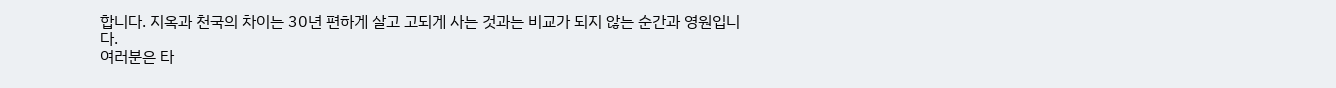합니다. 지옥과 천국의 차이는 30년 편하게 살고 고되게 사는 것과는 비교가 되지 않는 순간과 영원입니다.
여러분은 타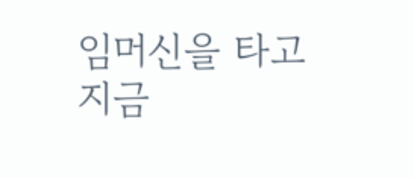임머신을 타고 지금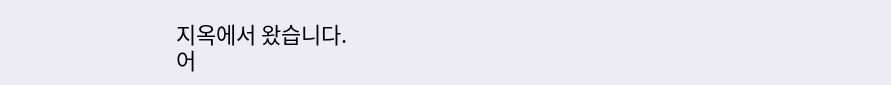지옥에서 왔습니다.
어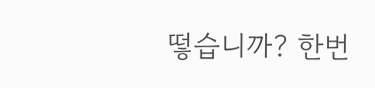떻습니까? 한번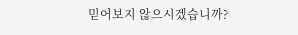믿어보지 않으시겠습니까?